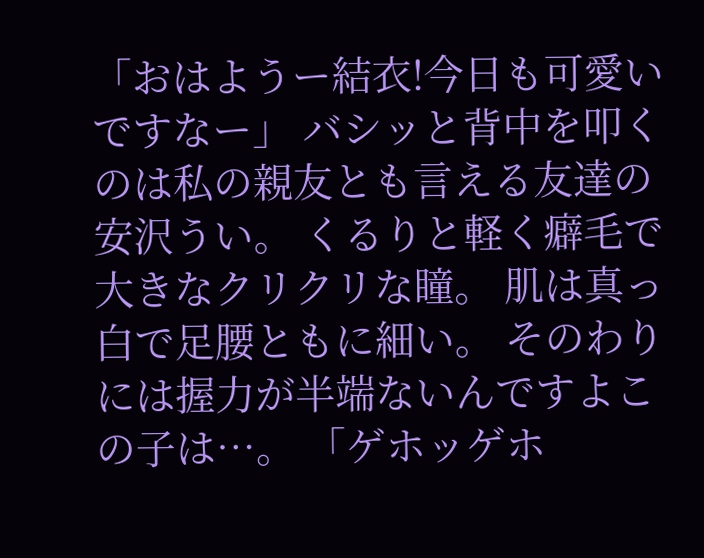「おはようー結衣!今日も可愛いですなー」 バシッと背中を叩くのは私の親友とも言える友達の安沢うい。 くるりと軽く癖毛で大きなクリクリな瞳。 肌は真っ白で足腰ともに細い。 そのわりには握力が半端ないんですよこの子は…。 「ゲホッゲホ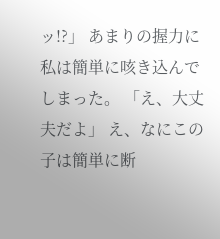ッ!?」 あまりの握力に私は簡単に咳き込んでしまった。 「え、大丈夫だよ」 え、なにこの子は簡単に断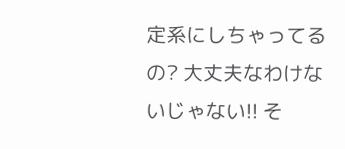定系にしちゃってるの? 大丈夫なわけないじゃない!! そ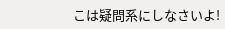こは疑問系にしなさいよ!